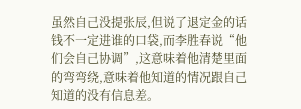虽然自己没提张辰,但说了退定金的话钱不一定进谁的口袋,而李胜春说“他们会自己协调”,这意味着他清楚里面的弯弯绕,意味着他知道的情况跟自己知道的没有信息差。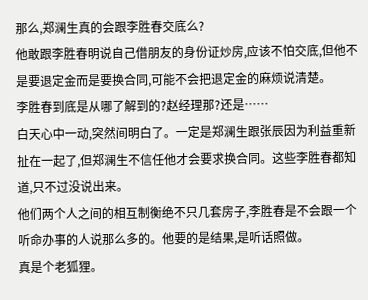那么,郑澜生真的会跟李胜春交底么?
他敢跟李胜春明说自己借朋友的身份证炒房,应该不怕交底,但他不是要退定金而是要换合同,可能不会把退定金的麻烦说清楚。
李胜春到底是从哪了解到的?赵经理那?还是……
白天心中一动,突然间明白了。一定是郑澜生跟张辰因为利益重新扯在一起了,但郑澜生不信任他才会要求换合同。这些李胜春都知道,只不过没说出来。
他们两个人之间的相互制衡绝不只几套房子,李胜春是不会跟一个听命办事的人说那么多的。他要的是结果,是听话照做。
真是个老狐狸。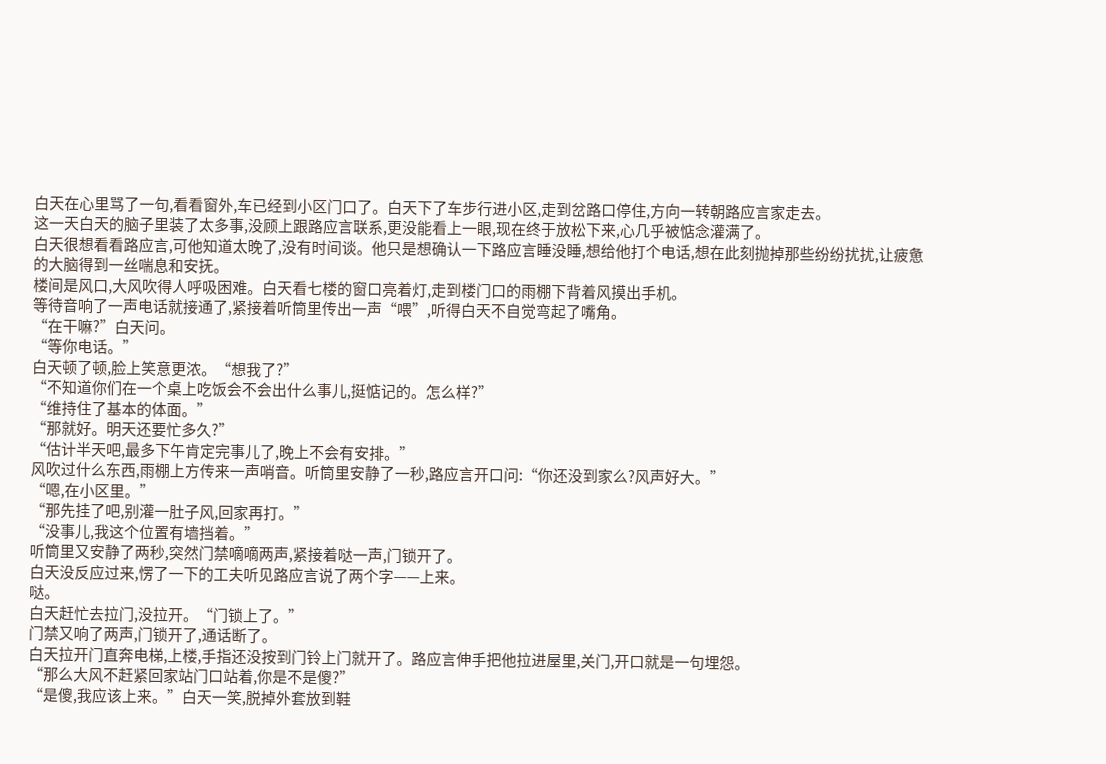白天在心里骂了一句,看看窗外,车已经到小区门口了。白天下了车步行进小区,走到岔路口停住,方向一转朝路应言家走去。
这一天白天的脑子里装了太多事,没顾上跟路应言联系,更没能看上一眼,现在终于放松下来,心几乎被惦念灌满了。
白天很想看看路应言,可他知道太晚了,没有时间谈。他只是想确认一下路应言睡没睡,想给他打个电话,想在此刻抛掉那些纷纷扰扰,让疲惫的大脑得到一丝喘息和安抚。
楼间是风口,大风吹得人呼吸困难。白天看七楼的窗口亮着灯,走到楼门口的雨棚下背着风摸出手机。
等待音响了一声电话就接通了,紧接着听筒里传出一声“喂”,听得白天不自觉弯起了嘴角。
“在干嘛?”白天问。
“等你电话。”
白天顿了顿,脸上笑意更浓。“想我了?”
“不知道你们在一个桌上吃饭会不会出什么事儿,挺惦记的。怎么样?”
“维持住了基本的体面。”
“那就好。明天还要忙多久?”
“估计半天吧,最多下午肯定完事儿了,晚上不会有安排。”
风吹过什么东西,雨棚上方传来一声哨音。听筒里安静了一秒,路应言开口问:“你还没到家么?风声好大。”
“嗯,在小区里。”
“那先挂了吧,别灌一肚子风,回家再打。”
“没事儿,我这个位置有墙挡着。”
听筒里又安静了两秒,突然门禁嘀嘀两声,紧接着哒一声,门锁开了。
白天没反应过来,愣了一下的工夫听见路应言说了两个字——上来。
哒。
白天赶忙去拉门,没拉开。“门锁上了。”
门禁又响了两声,门锁开了,通话断了。
白天拉开门直奔电梯,上楼,手指还没按到门铃上门就开了。路应言伸手把他拉进屋里,关门,开口就是一句埋怨。
“那么大风不赶紧回家站门口站着,你是不是傻?”
“是傻,我应该上来。”白天一笑,脱掉外套放到鞋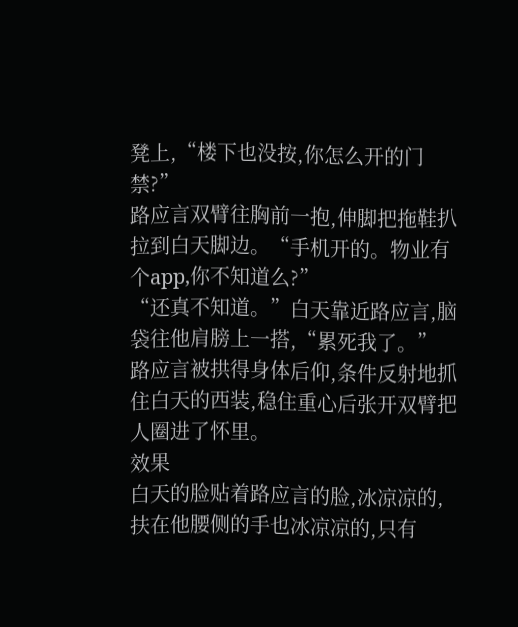凳上,“楼下也没按,你怎么开的门禁?”
路应言双臂往胸前一抱,伸脚把拖鞋扒拉到白天脚边。“手机开的。物业有个app,你不知道么?”
“还真不知道。”白天靠近路应言,脑袋往他肩膀上一搭,“累死我了。”
路应言被拱得身体后仰,条件反射地抓住白天的西装,稳住重心后张开双臂把人圈进了怀里。
效果
白天的脸贴着路应言的脸,冰凉凉的,扶在他腰侧的手也冰凉凉的,只有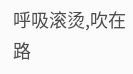呼吸滚烫,吹在路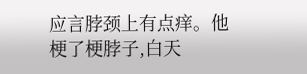应言脖颈上有点痒。他梗了梗脖子,白天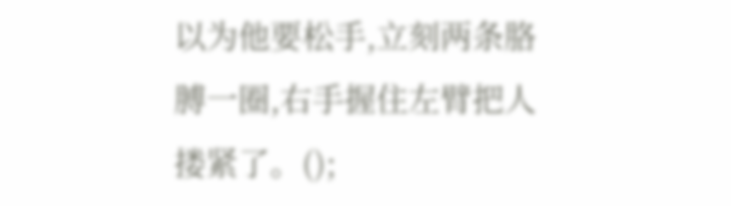以为他要松手,立刻两条胳膊一圈,右手握住左臂把人搂紧了。();